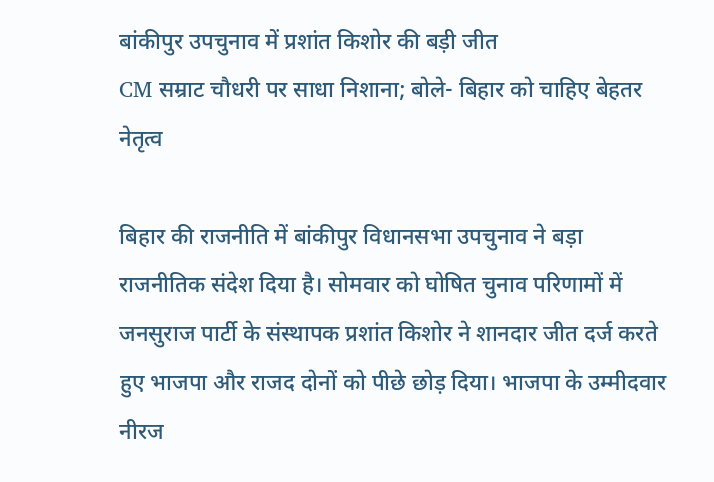बांकीपुर उपचुनाव में प्रशांत किशोर की बड़ी जीत
CM सम्राट चौधरी पर साधा निशाना; बोले- बिहार को चाहिए बेहतर नेतृत्व

बिहार की राजनीति में बांकीपुर विधानसभा उपचुनाव ने बड़ा राजनीतिक संदेश दिया है। सोमवार को घोषित चुनाव परिणामों में जनसुराज पार्टी के संस्थापक प्रशांत किशोर ने शानदार जीत दर्ज करते हुए भाजपा और राजद दोनों को पीछे छोड़ दिया। भाजपा के उम्मीदवार नीरज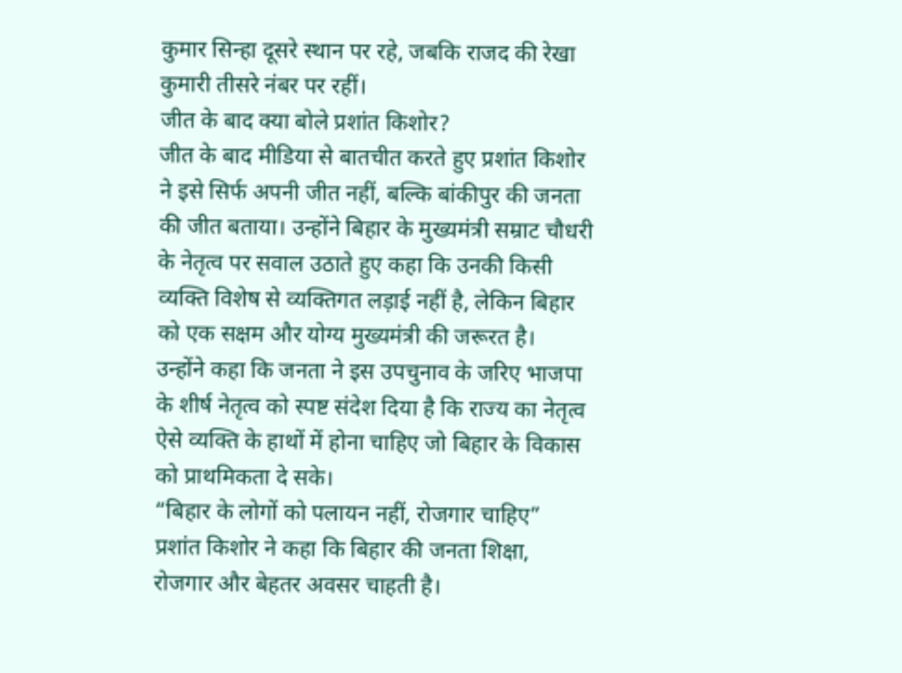कुमार सिन्हा दूसरे स्थान पर रहे, जबकि राजद की रेखा कुमारी तीसरे नंबर पर रहीं।
जीत के बाद क्या बोले प्रशांत किशोर?
जीत के बाद मीडिया से बातचीत करते हुए प्रशांत किशोर ने इसे सिर्फ अपनी जीत नहीं, बल्कि बांकीपुर की जनता की जीत बताया। उन्होंने बिहार के मुख्यमंत्री सम्राट चौधरी के नेतृत्व पर सवाल उठाते हुए कहा कि उनकी किसी व्यक्ति विशेष से व्यक्तिगत लड़ाई नहीं है, लेकिन बिहार को एक सक्षम और योग्य मुख्यमंत्री की जरूरत है।
उन्होंने कहा कि जनता ने इस उपचुनाव के जरिए भाजपा के शीर्ष नेतृत्व को स्पष्ट संदेश दिया है कि राज्य का नेतृत्व ऐसे व्यक्ति के हाथों में होना चाहिए जो बिहार के विकास को प्राथमिकता दे सके।
“बिहार के लोगों को पलायन नहीं, रोजगार चाहिए”
प्रशांत किशोर ने कहा कि बिहार की जनता शिक्षा, रोजगार और बेहतर अवसर चाहती है।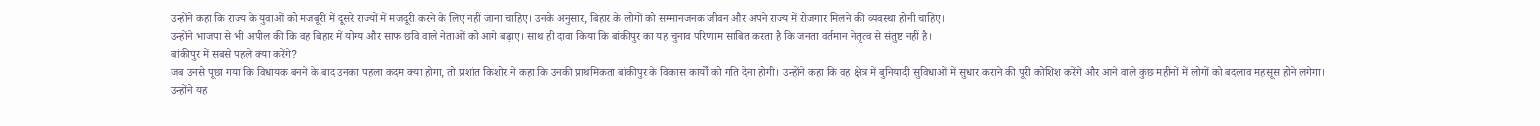उन्होंने कहा कि राज्य के युवाओं को मजबूरी में दूसरे राज्यों में मजदूरी करने के लिए नहीं जाना चाहिए। उनके अनुसार, बिहार के लोगों को सम्मानजनक जीवन और अपने राज्य में रोजगार मिलने की व्यवस्था होनी चाहिए।
उन्होंने भाजपा से भी अपील की कि वह बिहार में योग्य और साफ छवि वाले नेताओं को आगे बढ़ाए। साथ ही दावा किया कि बांकीपुर का यह चुनाव परिणाम साबित करता है कि जनता वर्तमान नेतृत्व से संतुष्ट नहीं है।
बांकीपुर में सबसे पहले क्या करेंगे?
जब उनसे पूछा गया कि विधायक बनने के बाद उनका पहला कदम क्या होगा, तो प्रशांत किशोर ने कहा कि उनकी प्राथमिकता बांकीपुर के विकास कार्यों को गति देना होगी। उन्होंने कहा कि वह क्षेत्र में बुनियादी सुविधाओं में सुधार कराने की पूरी कोशिश करेंगे और आने वाले कुछ महीनों में लोगों को बदलाव महसूस होने लगेगा।
उन्होंने यह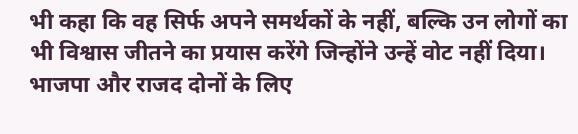भी कहा कि वह सिर्फ अपने समर्थकों के नहीं, बल्कि उन लोगों का भी विश्वास जीतने का प्रयास करेंगे जिन्होंने उन्हें वोट नहीं दिया।
भाजपा और राजद दोनों के लिए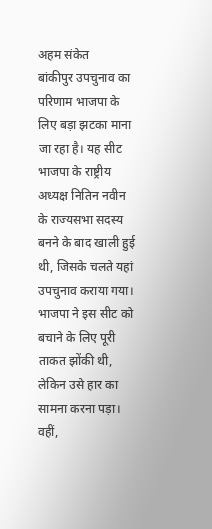अहम संकेत
बांकीपुर उपचुनाव का परिणाम भाजपा के लिए बड़ा झटका माना जा रहा है। यह सीट भाजपा के राष्ट्रीय अध्यक्ष नितिन नवीन के राज्यसभा सदस्य बनने के बाद खाली हुई थी, जिसके चलते यहां उपचुनाव कराया गया। भाजपा ने इस सीट को बचाने के लिए पूरी ताकत झोंकी थी, लेकिन उसे हार का सामना करना पड़ा।
वहीं,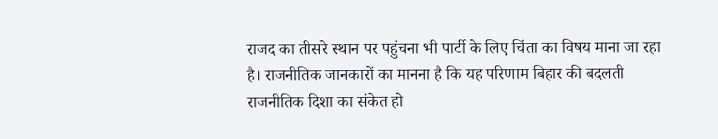राजद का तीसरे स्थान पर पहुंचना भी पार्टी के लिए चिंता का विषय माना जा रहा है। राजनीतिक जानकारों का मानना है कि यह परिणाम बिहार की बदलती राजनीतिक दिशा का संकेत हो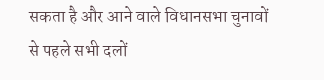सकता है और आने वाले विधानसभा चुनावों से पहले सभी दलों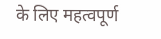के लिए महत्वपूर्ण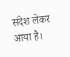संदेश लेकर आया है।